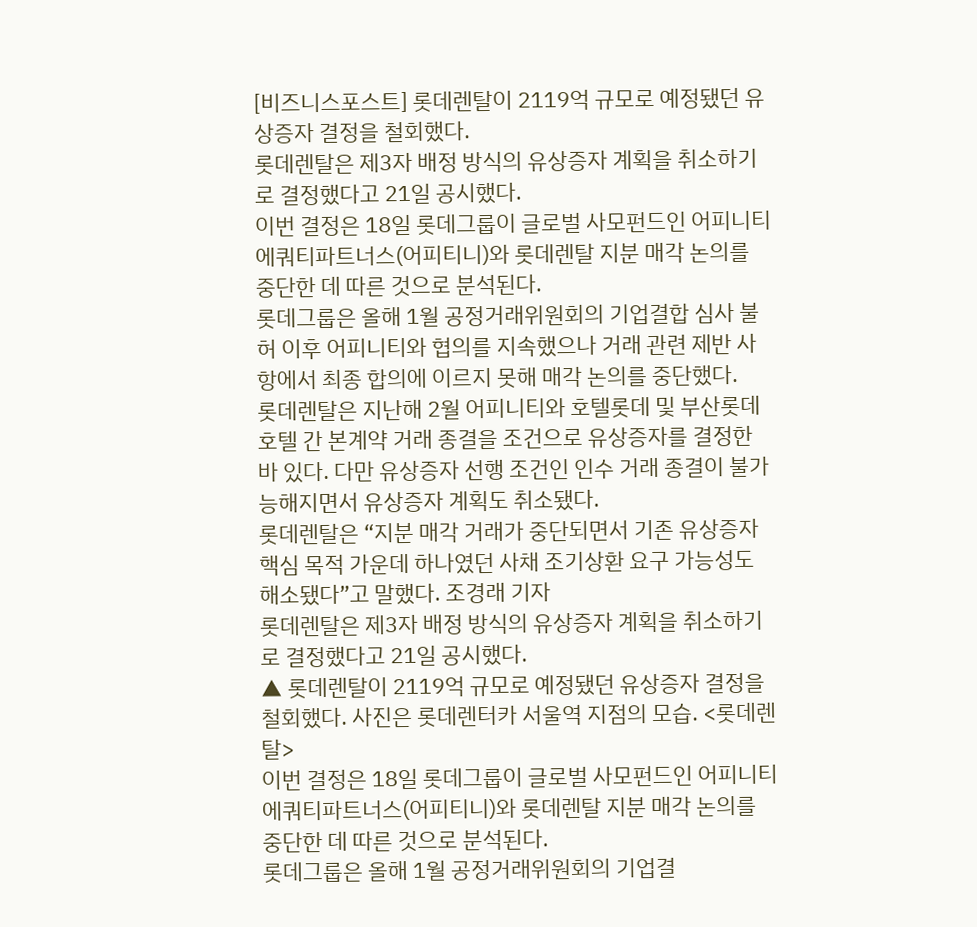[비즈니스포스트] 롯데렌탈이 2119억 규모로 예정됐던 유상증자 결정을 철회했다.
롯데렌탈은 제3자 배정 방식의 유상증자 계획을 취소하기로 결정했다고 21일 공시했다.
이번 결정은 18일 롯데그룹이 글로벌 사모펀드인 어피니티에쿼티파트너스(어피티니)와 롯데렌탈 지분 매각 논의를 중단한 데 따른 것으로 분석된다.
롯데그룹은 올해 1월 공정거래위원회의 기업결합 심사 불허 이후 어피니티와 협의를 지속했으나 거래 관련 제반 사항에서 최종 합의에 이르지 못해 매각 논의를 중단했다.
롯데렌탈은 지난해 2월 어피니티와 호텔롯데 및 부산롯데호텔 간 본계약 거래 종결을 조건으로 유상증자를 결정한 바 있다. 다만 유상증자 선행 조건인 인수 거래 종결이 불가능해지면서 유상증자 계획도 취소됐다.
롯데렌탈은 “지분 매각 거래가 중단되면서 기존 유상증자 핵심 목적 가운데 하나였던 사채 조기상환 요구 가능성도 해소됐다”고 말했다. 조경래 기자
롯데렌탈은 제3자 배정 방식의 유상증자 계획을 취소하기로 결정했다고 21일 공시했다.
▲ 롯데렌탈이 2119억 규모로 예정됐던 유상증자 결정을 철회했다. 사진은 롯데렌터카 서울역 지점의 모습. <롯데렌탈>
이번 결정은 18일 롯데그룹이 글로벌 사모펀드인 어피니티에쿼티파트너스(어피티니)와 롯데렌탈 지분 매각 논의를 중단한 데 따른 것으로 분석된다.
롯데그룹은 올해 1월 공정거래위원회의 기업결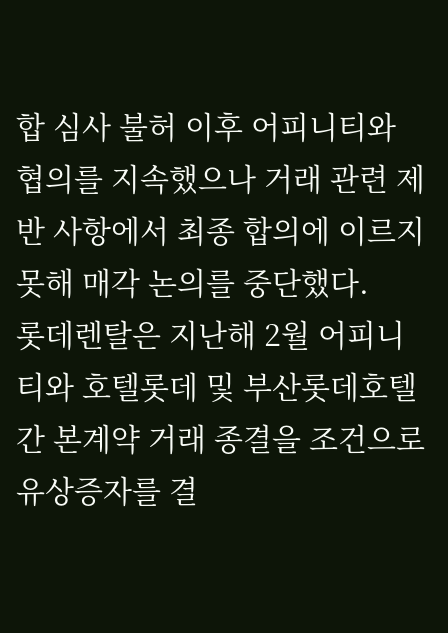합 심사 불허 이후 어피니티와 협의를 지속했으나 거래 관련 제반 사항에서 최종 합의에 이르지 못해 매각 논의를 중단했다.
롯데렌탈은 지난해 2월 어피니티와 호텔롯데 및 부산롯데호텔 간 본계약 거래 종결을 조건으로 유상증자를 결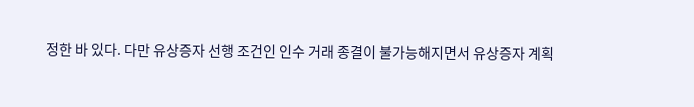정한 바 있다. 다만 유상증자 선행 조건인 인수 거래 종결이 불가능해지면서 유상증자 계획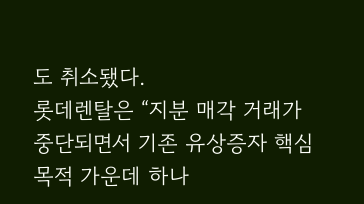도 취소됐다.
롯데렌탈은 “지분 매각 거래가 중단되면서 기존 유상증자 핵심 목적 가운데 하나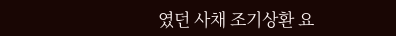였던 사채 조기상환 요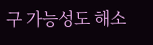구 가능성도 해소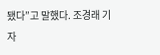됐다”고 말했다. 조경래 기자